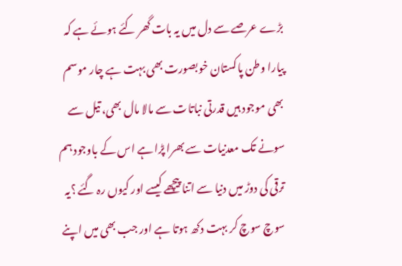بڑے عرصے سے دل میں یہ بات گھر کئے ہوئے ہے کہ پیارا وطن پاکستان خوبصورت بھی بہت ہے چار موسم بھی موجود ہیں قدرتی نباتات سے مالا مال بھی، تیل سے سونے تک معدنیات سے بھرا پڑا ہے اس کے باوجود ہم ترقی کی دوڑ میں دنیا سے اتنا پیچھے کیسے اور کیوں رہ گئے ؟یہ سوچ سوچ کر بہت دکھ ہوتا ہے اور جب بھی میں اپنے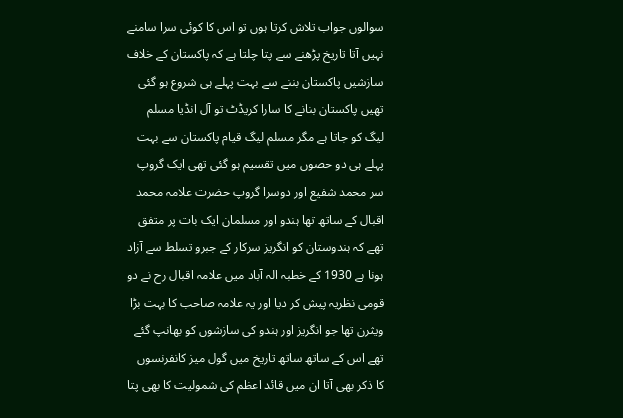سوالوں جواب تلاش کرتا ہوں تو اس کا کوئی سرا سامنے نہیں آتا تاریخ پڑھنے سے پتا چلتا ہے کہ پاکستان کے خلاف سازشیں پاکستان بننے سے بہت پہلے ہی شروع ہو گئی تھیں پاکستان بنانے کا سارا کریڈٹ تو آل انڈیا مسلم لیگ کو جاتا ہے مگر مسلم لیگ قیام پاکستان سے بہت پہلے ہی دو حصوں میں تقسیم ہو گئی تھی ایک گروپ سر محمد شفیع اور دوسرا گروپ حضرت علامہ محمد اقبال کے ساتھ تھا ہندو اور مسلمان ایک بات پر متفق تھے کہ ہندوستان کو انگریز سرکار کے جبرو تسلط سے آزاد ہونا ہے 1930 کے خطبہ الہ آباد میں علامہ اقبال رح نے دو قومی نظریہ پیش کر دیا اور یہ علامہ صاحب کا بہت بڑا ویثرن تھا جو انگریز اور ہندو کی سازشوں کو بھانپ گئے تھے اس کے ساتھ ساتھ تاریخ میں گول میز کانفرنسوں کا ذکر بھی آتا ان میں قائد اعظم کی شمولیت کا بھی پتا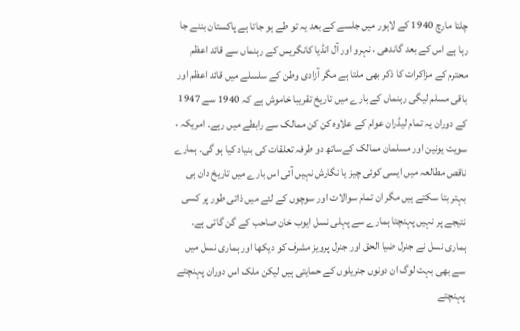چلتا مارچ 1940 کے لاہور میں جلسے کے بعد یہ تو طے ہو جاتا ہے پاکستان بننے جا رہا ہے اس کے بعد گاندھی ، نہرو اور آل انڈیا کانگریس کے رہنماں سے قائد اعظم محترم کے مزاکرات کا ذکر بھی ملتا ہے مگر آزادی وطن کے سلسلے میں قائد اعظم اور باقی مسلم لیگی رہنماں کے بارے میں تاریخ تقریبا خاموش ہے کہ 1940 سے 1947 کے دوران یہ تمام لیڈران عوام کے علاوہ کن کن ممالک سے رابطے میں رہے۔ امریکہ ، سویت یونین اور مسلمان ممالک کےساتھ دو طرفہ تعلقات کی بنیاد کیا ہو گی۔ ہمارے ناقص مطالعہ میں ایسی کوئی چیز یا نگارش نہیں آئی اس بارے میں تاریخ دان ہی بہتر بتا سکتے ہیں مگر ان تمام سوالات اور سوچوں کے لئے میں ذاتی طور پر کسی نتیجے پر نہیں پہنچتا ہمارے سے پہلی نسل ایوب خان صاحب کے گن گاتی ہے۔ ہماری نسل نے جنرل ضیا الحق اور جنرل پرویز مشرف کو دیکھا اور ہماری نسل میں سے بھی بہت لوگ ان دونوں جنریلوں کے حمایتی ہیں لیکن ملک اس دوران پہنچتے پہنچتے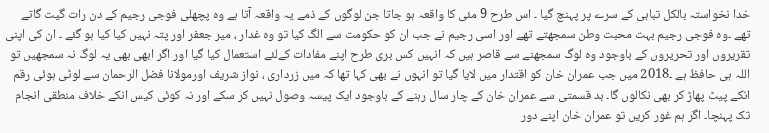خدا نخواستہ بالکل تباہی کے سرے پر پہنچ گیا ۔ اس طرح 9 مئی کا واقعہ ہو جاتا جن لوگوں کے ذمے یہ واقعہ آتا ہے وہ پچھلی فوجی رجیم کے دن رات گیت گاتے تھے ۔وہ فوجی رجیم بہت محبت وطن سمجھتے تھے اور اسی رجیم نے جب ان کو حکومت سے الگ کیا تو وہ غدار ، میر جعفر اور پتہ نہیں کیا کیا ہو گئے ۔ ان کی اپنی تقریروں اور تحریروں کے باوجود وہ لوگ سمجھنے سے قاصر ہیں کہ انہیں کس بری طرح اپنے مفادات کےلئے استعمال کیا گیا اور اگر ابھی بھی یہ لوگ نہ سمجھیں تو اللہ ہی حافظ ہے ۔2018 میں جب عمران خان کو اقتدار میں لایا گیا تو انہوں نے بھی کہا تھا کہ میں زرداری ، نواز شریف اورمولانا فضل الرحمان سے لوٹی ہوئی رقم انکے پیٹ پھاڑ کر بھی نکالوں گا۔ بد قسمتی سے عمران خان کے چار سال رہنے کے باوجود ایک پیسہ وصول نہیں کر سکے اور نہ کوئی کیس انکے خلاف منطقی انجام تک پہنچا۔ اگر ہم غور کریں تو عمران خان اپنے دور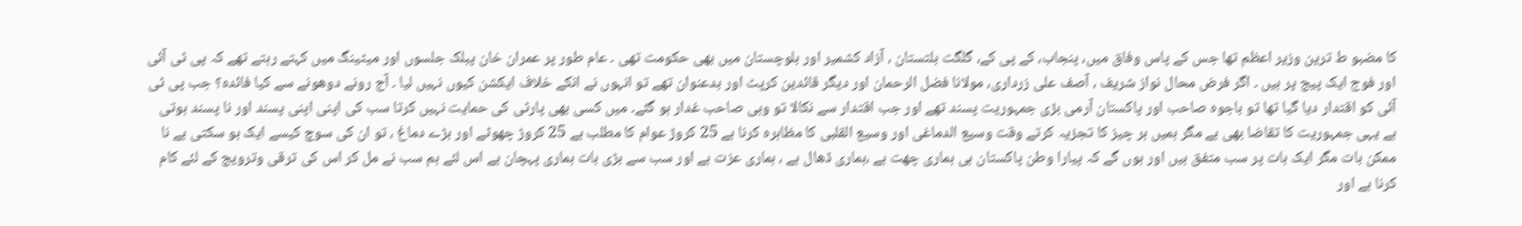کا مضبو ط ترین وزیر اعظم تھا جس کے پاس وفاق میں، پنجاب، کے پی کے، گلگت بلتستان ، آزاد کشمیر اور بلوچستان میں بھی حکومت تھی ۔ عام طور پر عمران خان پبلک جلسوں اور میٹینگ میں کہتے رہتے تھے کہ پی ٹی آئی اور فوج ایک پیج پر ہیں ۔ اگر فرض محال نواز شریف ، آصف علی زرداری، مولانا فضل الرحمان اور دیگر قائدین کرپٹ اور بدعنوان تھے تو انہوں نے انکے خلاف ایکشن کیوں نہیں لیا ۔ آج رونے دوھونے سے کیا فائدہ؟ جب پی ٹی آئی کو اقتدار دیا گیا تھا تو باجوہ صاحب اور پاکستان آرمی بڑی جمہوریت پسند تھے اور جب اقتدار سے نکالا تو وہی صاحب غدار ہو گئے۔ میں کسی بھی پارٹی کی حمایت نہیں کرتا سب کی اپنی اپنی پسند اور نا پسند ہوتی ہے یہی جمہوریت کا تقاضا بھی ہے مگر ہمیں ہر چیز کا تجزیہ کرتے وقت وسیع الدماغی اور وسیع القلبی کا مظاہرہ کرنا ہے 25 کروڑ عوام کا مطلب ہے 25 کروڑ چھوٹے اور بڑے دماغ ، تو ان کی سوچ کیسے ایک ہو سکتی ہے نا ممکن بات مگر ایک بات پر سب متفق ہیں اور ہوں گے کہ پیارا وطن پاکستان ہی ہماری چھت ہے ،ہماری ڈھال ہے ، ہماری عزت ہے اور سب سے بڑی بات ہماری پہچان ہے اس لئے ہم سب نے مل کر اس کی ترقی وترویج کے لئے کام کرنا ہے اور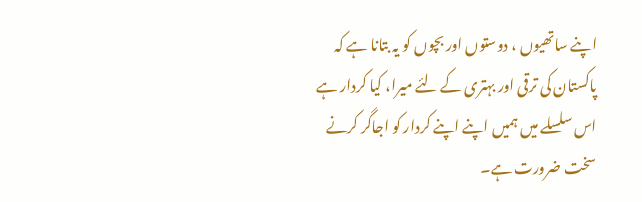اپنے ساتھیوں ، دوستوں اور بچوں کو یہ بتانا ہے کہ پاکستان کی ترقی اور بہتری کے لئے میرا، کیا کردار ہے اس سلسلے میں ہمیں اپنے اپنے کردار کو اجاگر کرنے سخت ضرورت ہے۔